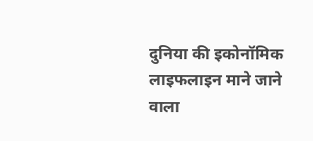दुनिया की इकोनॉमिक लाइफलाइन माने जाने वाला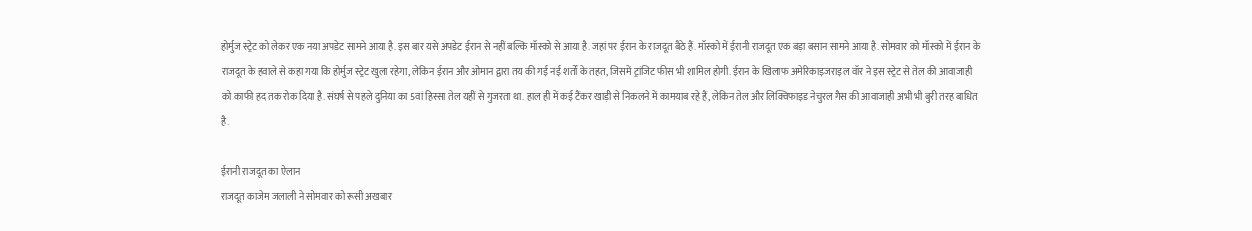होर्मुज स्ट्रेट को लेकर एक नया अपडेट सामने आया है. इस बार यसे अपडेट ईरान से नहीं बल्कि मॉस्को से आया है. जहां पर ईरान के राजदूत बैठे हैं. मॉस्को में ईरानी राजदूत एक बड़ा बसान सामने आया है. सोमवार को मॉस्को में ईरान के राजदूत के हवाले से कहा गया कि होर्मुज स्ट्रेट खुला रहेगा, लेकिन ईरान और ओमान द्वारा तय की गई नई शर्तों के तहत, जिसमें ट्रांजिट फीस भी शामिल होगी. ईरान के खिलाफ अमेरिकाइजराइल वॉर ने इस स्ट्रेट से तेल की आवाजाही को काफी हद तक रोक दिया है. संघर्ष से पहले दुनिया का 5वां हिस्सा तेल यहीं से गुजरता था. हाल ही में कई टैंकर खाड़ी से निकलने में कामयाब रहे हैं, लेकिन तेल और लिक्विफाइड नेचुरल गैस की आवाजाही अभी भी बुरी तरह बाधित है.

ईरानी राजदूत का ऐलान
राजदूत काजेम जलाली ने सोमवार को रूसी अखबार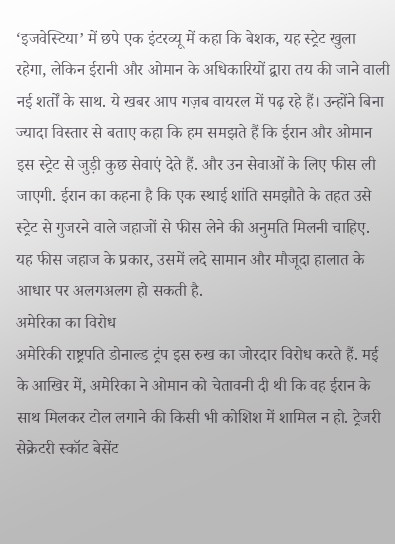‘इजवेस्टिया’ में छपे एक इंटरव्यू में कहा कि बेशक, यह स्ट्रेट खुला रहेगा, लेकिन ईरानी और ओमान के अधिकारियों द्वारा तय की जाने वाली नई शर्तों के साथ. ये खबर आप गज़ब वायरल में पढ़ रहे हैं। उन्होंने बिना ज्यादा विस्तार से बताए कहा कि हम समझते हैं कि ईरान और ओमान इस स्ट्रेट से जुड़ी कुछ सेवाएं देते हैं. और उन सेवाओं के लिए फीस ली जाएगी. ईरान का कहना है कि एक स्थाई शांति समझौते के तहत उसे स्ट्रेट से गुजरने वाले जहाजों से फीस लेने की अनुमति मिलनी चाहिए. यह फीस जहाज के प्रकार, उसमें लदे सामान और मौजूदा हालात के आधार पर अलगअलग हो सकती है.
अमेरिका का विरोध
अमेरिकी राष्ट्रपति डोनाल्ड ट्रंप इस रुख का जोरदार विरोध करते हैं. मई के आखिर में, अमेरिका ने ओमान को चेतावनी दी थी कि वह ईरान के साथ मिलकर टोल लगाने की किसी भी कोशिश में शामिल न हो. ट्रेजरी सेक्रेटरी स्कॉट बेसेंट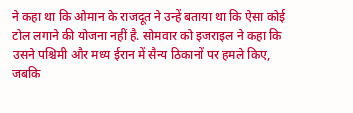ने कहा था कि ओमान के राजदूत ने उन्हें बताया था कि ऐसा कोई टोल लगाने की योजना नहीं है. सोमवार को इजराइल ने कहा कि उसने पश्चिमी और मध्य ईरान में सैन्य ठिकानों पर हमले किए, जबकि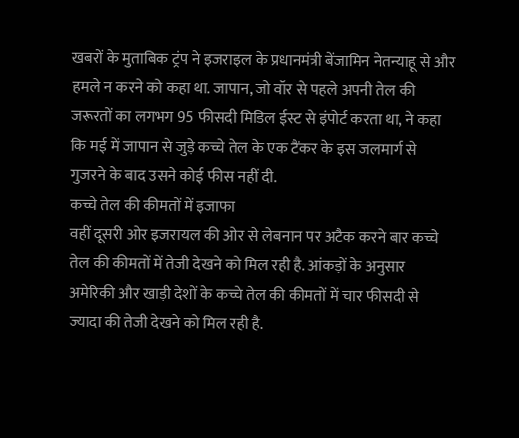खबरों के मुताबिक ट्रंप ने इजराइल के प्रधानमंत्री बेंजामिन नेतन्याहू से और हमले न करने को कहा था. जापान, जो वॉर से पहले अपनी तेल की जरूरतों का लगभग 95 फीसदी मिडिल ईस्ट से इंपोर्ट करता था, ने कहा कि मई में जापान से जुड़े कच्चे तेल के एक टैंकर के इस जलमार्ग से गुजरने के बाद उसने कोई फीस नहीं दी.
कच्चे तेल की कीमतों में इजाफा
वहीं दूसरी ओर इजरायल की ओर से लेबनान पर अटैक करने बार कच्चे तेल की कीमतों में तेजी देखने को मिल रही है. आंकड़ों के अनुसार अमेरिकी और खाड़ी देशों के कच्चे तेल की कीमतों में चार फीसदी से ज्यादा की तेजी देखने को मिल रही है.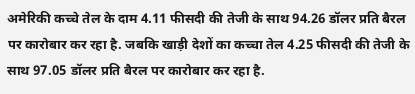अमेरिकी कच्चे तेल के दाम 4.11 फीसदी की तेजी के साथ 94.26 डॉलर प्रति बैरल पर कारोबार कर रहा है. जबकि खाड़ी देशों का कच्चा तेल 4.25 फीसदी की तेजी के साथ 97.05 डॉलर प्रति बैरल पर कारोबार कर रहा है.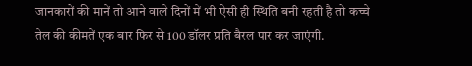जानकारों की मानें तो आने वाले दिनों में भी ऐसी ही स्थिति बनी रहती है तो कच्चे तेल की कीमतें एक बार फिर से 100 डॉलर प्रति बैरल पार कर जाएंगी.